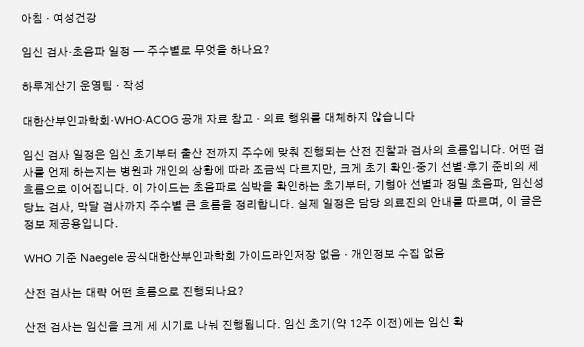아침 · 여성건강

임신 검사·초음파 일정 — 주수별로 무엇을 하나요?

하루계산기 운영팀 · 작성

대한산부인과학회·WHO·ACOG 공개 자료 참고 · 의료 행위를 대체하지 않습니다

임신 검사 일정은 임신 초기부터 출산 전까지 주수에 맞춰 진행되는 산전 진찰과 검사의 흐름입니다. 어떤 검사를 언제 하는지는 병원과 개인의 상황에 따라 조금씩 다르지만, 크게 초기 확인·중기 선별·후기 준비의 세 흐름으로 이어집니다. 이 가이드는 초음파로 심박을 확인하는 초기부터, 기형아 선별과 정밀 초음파, 임신성 당뇨 검사, 막달 검사까지 주수별 큰 흐름을 정리합니다. 실제 일정은 담당 의료진의 안내를 따르며, 이 글은 정보 제공용입니다.

WHO 기준 Naegele 공식대한산부인과학회 가이드라인저장 없음 · 개인정보 수집 없음

산전 검사는 대략 어떤 흐름으로 진행되나요?

산전 검사는 임신을 크게 세 시기로 나눠 진행됩니다. 임신 초기(약 12주 이전)에는 임신 확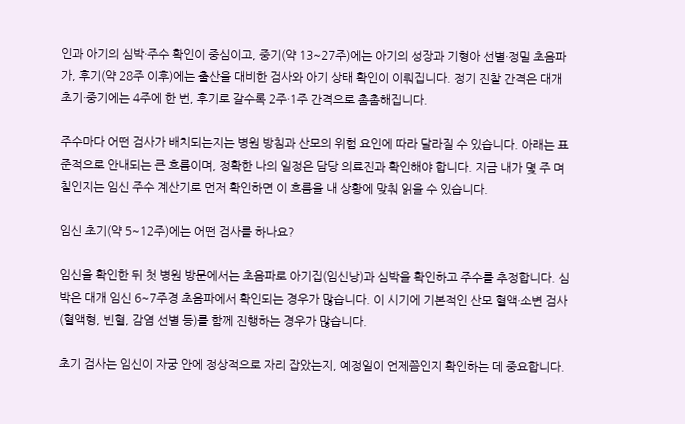인과 아기의 심박·주수 확인이 중심이고, 중기(약 13~27주)에는 아기의 성장과 기형아 선별·정밀 초음파가, 후기(약 28주 이후)에는 출산을 대비한 검사와 아기 상태 확인이 이뤄집니다. 정기 진찰 간격은 대개 초기·중기에는 4주에 한 번, 후기로 갈수록 2주·1주 간격으로 촘촘해집니다.

주수마다 어떤 검사가 배치되는지는 병원 방침과 산모의 위험 요인에 따라 달라질 수 있습니다. 아래는 표준적으로 안내되는 큰 흐름이며, 정확한 나의 일정은 담당 의료진과 확인해야 합니다. 지금 내가 몇 주 며칠인지는 임신 주수 계산기로 먼저 확인하면 이 흐름을 내 상황에 맞춰 읽을 수 있습니다.

임신 초기(약 5~12주)에는 어떤 검사를 하나요?

임신을 확인한 뒤 첫 병원 방문에서는 초음파로 아기집(임신낭)과 심박을 확인하고 주수를 추정합니다. 심박은 대개 임신 6~7주경 초음파에서 확인되는 경우가 많습니다. 이 시기에 기본적인 산모 혈액·소변 검사(혈액형, 빈혈, 감염 선별 등)를 함께 진행하는 경우가 많습니다.

초기 검사는 임신이 자궁 안에 정상적으로 자리 잡았는지, 예정일이 언제쯤인지 확인하는 데 중요합니다.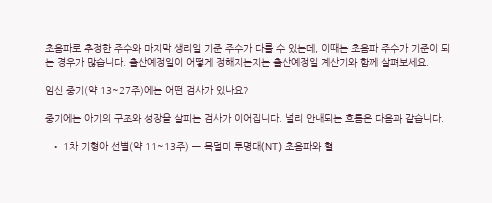초음파로 추정한 주수와 마지막 생리일 기준 주수가 다를 수 있는데, 이때는 초음파 주수가 기준이 되는 경우가 많습니다. 출산예정일이 어떻게 정해지는지는 출산예정일 계산기와 함께 살펴보세요.

임신 중기(약 13~27주)에는 어떤 검사가 있나요?

중기에는 아기의 구조와 성장을 살피는 검사가 이어집니다. 널리 안내되는 흐름은 다음과 같습니다.

  • 1차 기형아 선별(약 11~13주) — 목덜미 투명대(NT) 초음파와 혈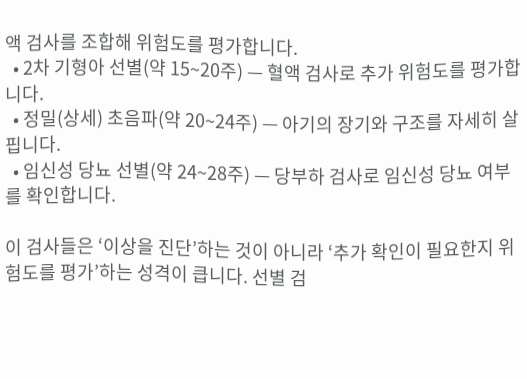액 검사를 조합해 위험도를 평가합니다.
  • 2차 기형아 선별(약 15~20주) — 혈액 검사로 추가 위험도를 평가합니다.
  • 정밀(상세) 초음파(약 20~24주) — 아기의 장기와 구조를 자세히 살핍니다.
  • 임신성 당뇨 선별(약 24~28주) — 당부하 검사로 임신성 당뇨 여부를 확인합니다.

이 검사들은 ‘이상을 진단’하는 것이 아니라 ‘추가 확인이 필요한지 위험도를 평가’하는 성격이 큽니다. 선별 검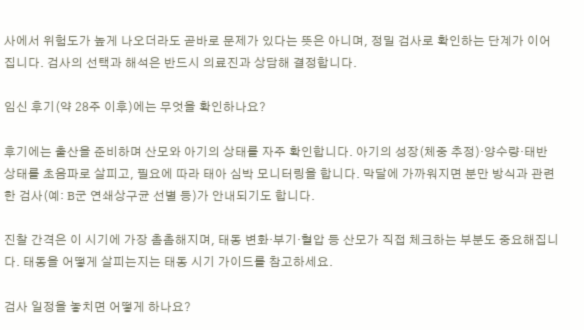사에서 위험도가 높게 나오더라도 곧바로 문제가 있다는 뜻은 아니며, 정밀 검사로 확인하는 단계가 이어집니다. 검사의 선택과 해석은 반드시 의료진과 상담해 결정합니다.

임신 후기(약 28주 이후)에는 무엇을 확인하나요?

후기에는 출산을 준비하며 산모와 아기의 상태를 자주 확인합니다. 아기의 성장(체중 추정)·양수량·태반 상태를 초음파로 살피고, 필요에 따라 태아 심박 모니터링을 합니다. 막달에 가까워지면 분만 방식과 관련한 검사(예: B군 연쇄상구균 선별 등)가 안내되기도 합니다.

진찰 간격은 이 시기에 가장 촘촘해지며, 태동 변화·부기·혈압 등 산모가 직접 체크하는 부분도 중요해집니다. 태동을 어떻게 살피는지는 태동 시기 가이드를 참고하세요.

검사 일정을 놓치면 어떻게 하나요?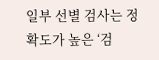일부 선별 검사는 정확도가 높은 ‘검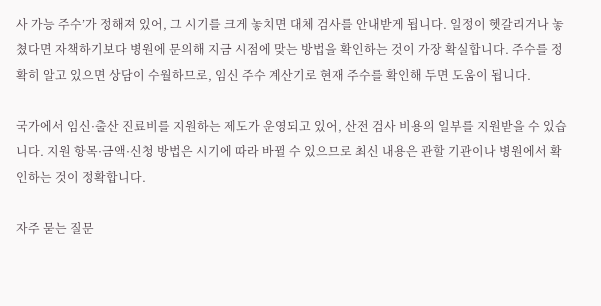사 가능 주수’가 정해져 있어, 그 시기를 크게 놓치면 대체 검사를 안내받게 됩니다. 일정이 헷갈리거나 놓쳤다면 자책하기보다 병원에 문의해 지금 시점에 맞는 방법을 확인하는 것이 가장 확실합니다. 주수를 정확히 알고 있으면 상담이 수월하므로, 임신 주수 계산기로 현재 주수를 확인해 두면 도움이 됩니다.

국가에서 임신·출산 진료비를 지원하는 제도가 운영되고 있어, 산전 검사 비용의 일부를 지원받을 수 있습니다. 지원 항목·금액·신청 방법은 시기에 따라 바뀔 수 있으므로 최신 내용은 관할 기관이나 병원에서 확인하는 것이 정확합니다.

자주 묻는 질문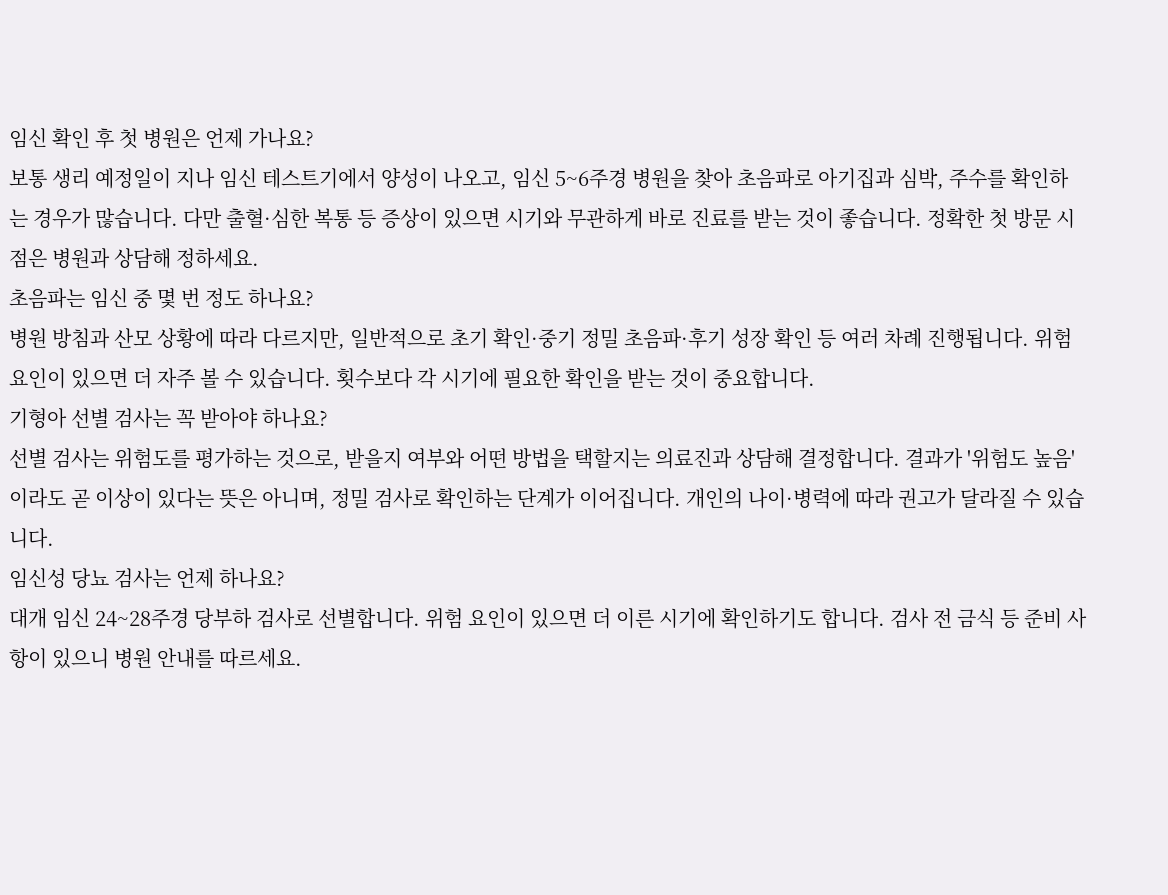임신 확인 후 첫 병원은 언제 가나요?
보통 생리 예정일이 지나 임신 테스트기에서 양성이 나오고, 임신 5~6주경 병원을 찾아 초음파로 아기집과 심박, 주수를 확인하는 경우가 많습니다. 다만 출혈·심한 복통 등 증상이 있으면 시기와 무관하게 바로 진료를 받는 것이 좋습니다. 정확한 첫 방문 시점은 병원과 상담해 정하세요.
초음파는 임신 중 몇 번 정도 하나요?
병원 방침과 산모 상황에 따라 다르지만, 일반적으로 초기 확인·중기 정밀 초음파·후기 성장 확인 등 여러 차례 진행됩니다. 위험 요인이 있으면 더 자주 볼 수 있습니다. 횟수보다 각 시기에 필요한 확인을 받는 것이 중요합니다.
기형아 선별 검사는 꼭 받아야 하나요?
선별 검사는 위험도를 평가하는 것으로, 받을지 여부와 어떤 방법을 택할지는 의료진과 상담해 결정합니다. 결과가 '위험도 높음'이라도 곧 이상이 있다는 뜻은 아니며, 정밀 검사로 확인하는 단계가 이어집니다. 개인의 나이·병력에 따라 권고가 달라질 수 있습니다.
임신성 당뇨 검사는 언제 하나요?
대개 임신 24~28주경 당부하 검사로 선별합니다. 위험 요인이 있으면 더 이른 시기에 확인하기도 합니다. 검사 전 금식 등 준비 사항이 있으니 병원 안내를 따르세요.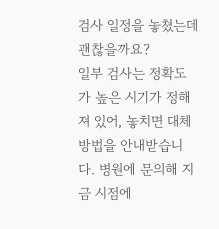검사 일정을 놓쳤는데 괜찮을까요?
일부 검사는 정확도가 높은 시기가 정해져 있어, 놓치면 대체 방법을 안내받습니다. 병원에 문의해 지금 시점에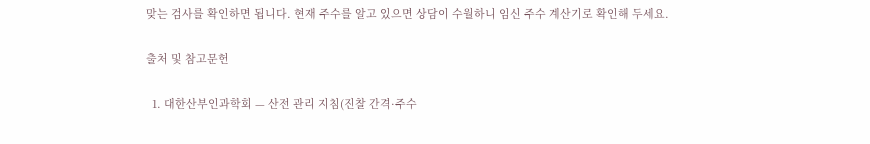맞는 검사를 확인하면 됩니다. 현재 주수를 알고 있으면 상담이 수월하니 임신 주수 계산기로 확인해 두세요.

출처 및 참고문헌

  1. 대한산부인과학회 — 산전 관리 지침(진찰 간격·주수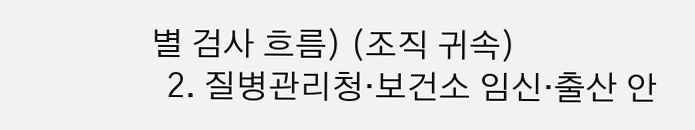별 검사 흐름) (조직 귀속)
  2. 질병관리청·보건소 임신·출산 안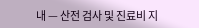내 — 산전 검사 및 진료비 지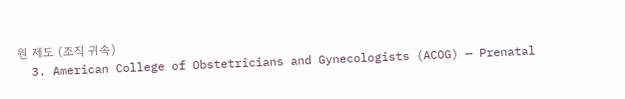원 제도 (조직 귀속)
  3. American College of Obstetricians and Gynecologists (ACOG) — Prenatal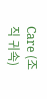Care (조직 귀속)